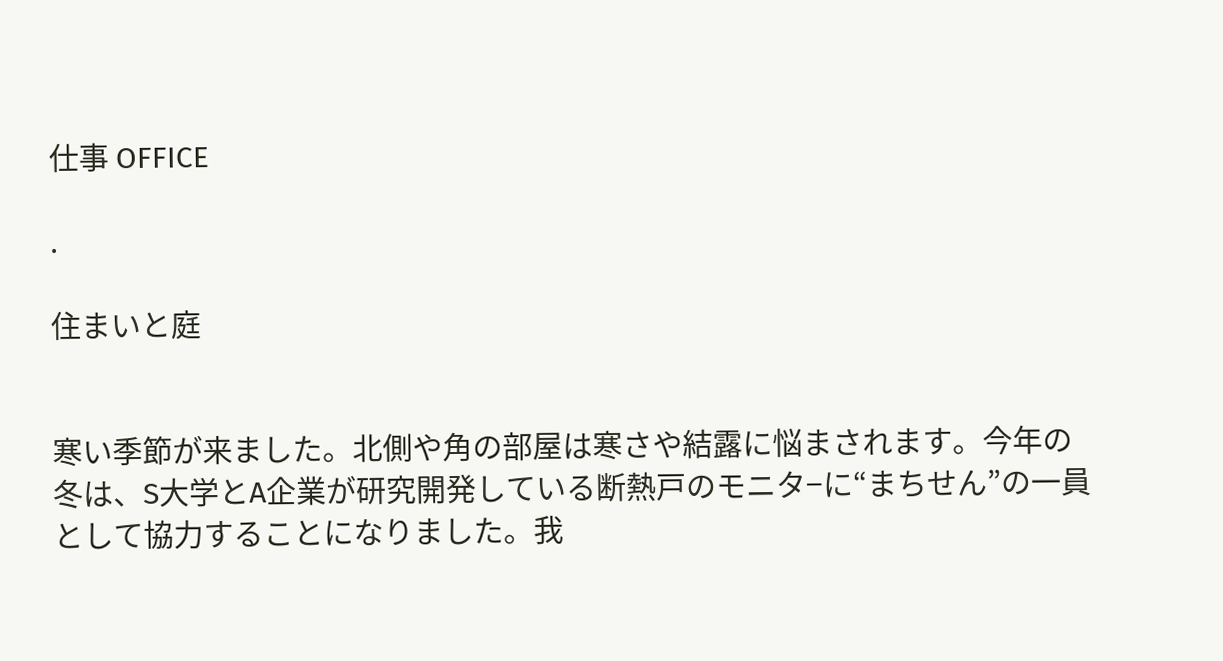仕事 OFFICE

.

住まいと庭


寒い季節が来ました。北側や角の部屋は寒さや結露に悩まされます。今年の冬は、S大学とA企業が研究開発している断熱戸のモニタ−に“まちせん”の一員として協力することになりました。我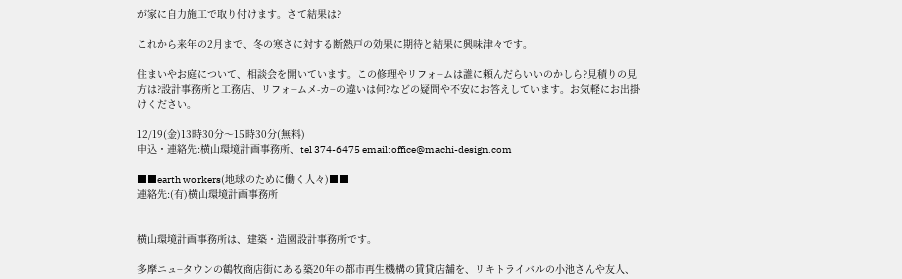が家に自力施工で取り付けます。さて結果は?

これから来年の2月まで、冬の寒さに対する断熱戸の効果に期待と結果に興味津々です。

住まいやお庭について、相談会を開いています。この修理やリフォ−ムは誰に頼んだらいいのかしら?見積りの見方は?設計事務所と工務店、リフォ−ムメ-カ−の違いは何?などの疑問や不安にお答えしています。お気軽にお出掛けください。

12/19(金)13時30分〜15時30分(無料)
申込・連絡先:横山環境計画事務所、tel 374-6475 email:office@machi-design.com

■■earth workers(地球のために働く人々)■■
連絡先:(有)横山環境計画事務所


横山環境計画事務所は、建築・造園設計事務所です。

多摩ニュ−タウンの鶴牧商店街にある築20年の都市再生機構の賃貸店舗を、リキトライバルの小池さんや友人、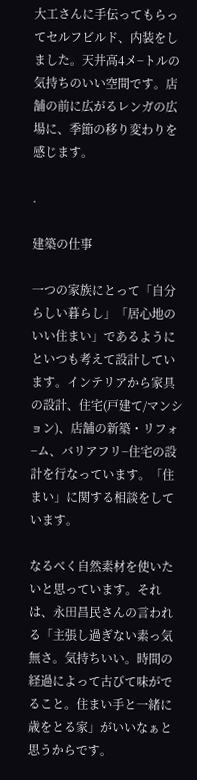大工さんに手伝ってもらってセルフビルド、内装をしました。天井高4メ−トルの気持ちのいい空間です。店舗の前に広がるレンガの広場に、季節の移り変わりを感じます。

.

建築の仕事

一つの家族にとって「自分らしい暮らし」「居心地のいい住まい」であるようにといつも考えて設計しています。インテリアから家具の設計、住宅(戸建て/マンション)、店舗の新築・リフォ−ム、バリアフリ−住宅の設計を行なっています。「住まい」に関する相談をしています。

なるべく自然素材を使いたいと思っています。それは、永田昌民さんの言われる「主張し過ぎない素っ気無さ。気持ちいい。時間の経過によって古びて味がでること。住まい手と一緒に歳をとる家」がいいなぁと思うからです。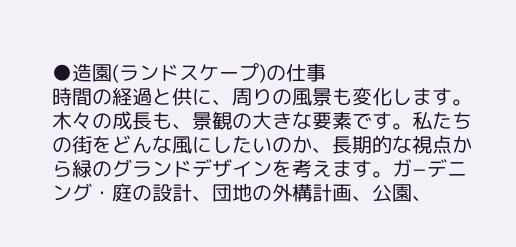●造園(ランドスケープ)の仕事
時間の経過と供に、周りの風景も変化します。木々の成長も、景観の大きな要素です。私たちの街をどんな風にしたいのか、長期的な視点から緑のグランドデザインを考えます。ガ−デニング・庭の設計、団地の外構計画、公園、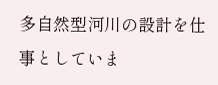多自然型河川の設計を仕事としていま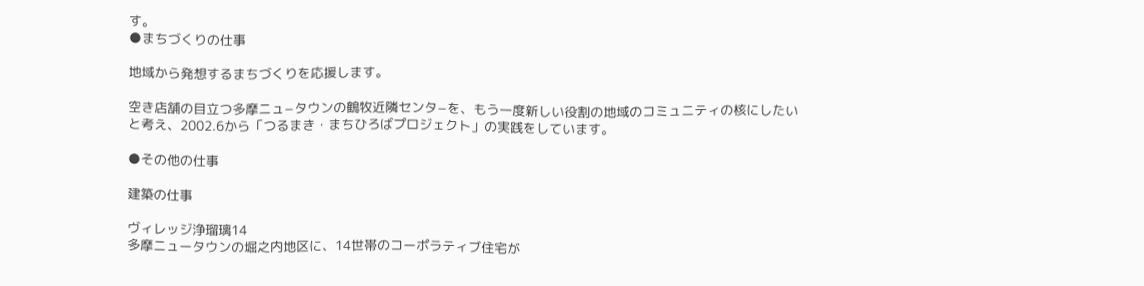す。
●まちづくりの仕事

地域から発想するまちづくりを応援します。

空き店舗の目立つ多摩ニュ−タウンの鶴牧近隣センタ−を、もう一度新しい役割の地域のコミュニティの核にしたいと考え、2002.6から「つるまき・まちひろばプロジェクト」の実践をしています。

●その他の仕事

建築の仕事

ヴィレッジ浄瑠璃14
多摩ニュータウンの堀之内地区に、14世帯のコーポラティブ住宅が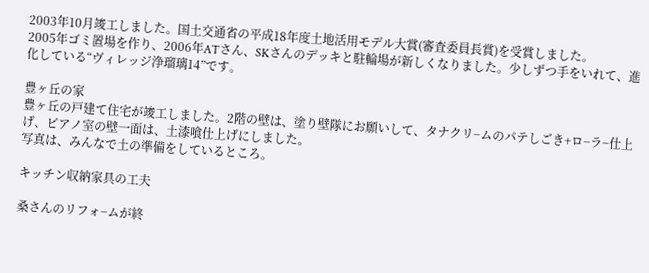2003年10月竣工しました。国土交通省の平成18年度土地活用モデル大賞(審査委員長賞)を受賞しました。
2005年ゴミ置場を作り、2006年ATさん、SKさんのデッキと駐輪場が新しくなりました。少しずつ手をいれて、進化している“ヴィレッジ浄瑠璃14”です。

豊ヶ丘の家
豊ヶ丘の戸建て住宅が竣工しました。2階の壁は、塗り壁隊にお願いして、タナクリ−ムのパテしごき+ロ−ラ−仕上げ、ピアノ室の壁一面は、土漆喰仕上げにしました。
写真は、みんなで土の準備をしているところ。

キッチン収納家具の工夫

桑さんのリフォ−ムが終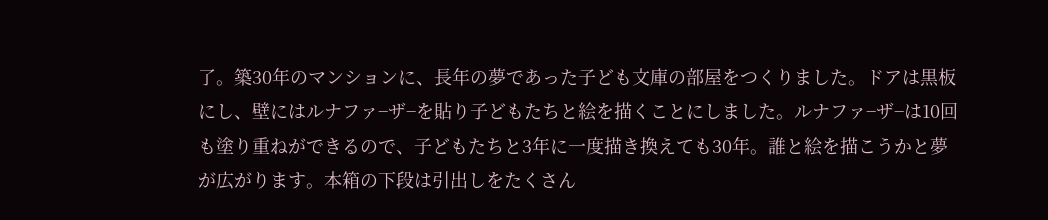了。築30年のマンションに、長年の夢であった子ども文庫の部屋をつくりました。ドアは黒板にし、壁にはルナファ−ザ−を貼り子どもたちと絵を描くことにしました。ルナファ−ザ−は10回も塗り重ねができるので、子どもたちと3年に一度描き換えても30年。誰と絵を描こうかと夢が広がります。本箱の下段は引出しをたくさん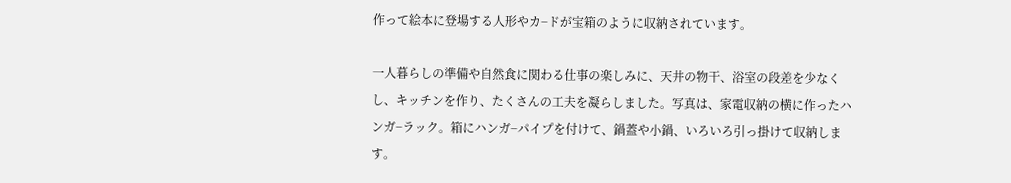作って絵本に登場する人形やカ−ドが宝箱のように収納されています。

一人暮らしの準備や自然食に関わる仕事の楽しみに、天井の物干、浴室の段差を少なくし、キッチンを作り、たくさんの工夫を凝らしました。写真は、家電収納の横に作ったハンガ−ラック。箱にハンガ−パイプを付けて、鍋蓋や小鍋、いろいろ引っ掛けて収納します。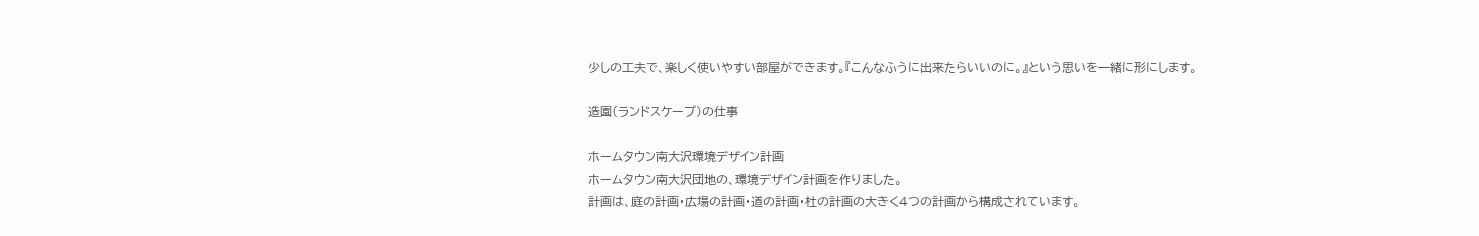少しの工夫で、楽しく使いやすい部屋ができます。『こんなふうに出来たらいいのに。』という思いを一緒に形にします。

造園(ランドスケープ)の仕事

ホームタウン南大沢環境デザイン計画
ホームタウン南大沢団地の、環境デザイン計画を作りました。
計画は、庭の計画・広場の計画・道の計画・杜の計画の大きく4つの計画から構成されています。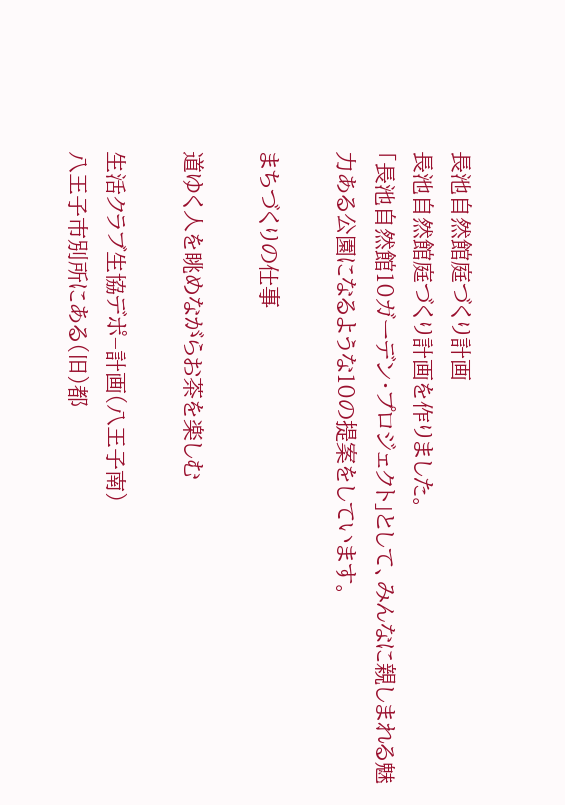長池自然館庭づくり計画
長池自然館庭づくり計画を作りました。
「長池自然館10ガーデン・プロジェクト」として、みんなに親しまれる魅力ある公園になるような10の提案をしています。

まちづくりの仕事

道ゆく人を眺めながらお茶を楽しむ

生活クラブ生協デポ−計画(八王子南)
八王子市別所にある(旧)都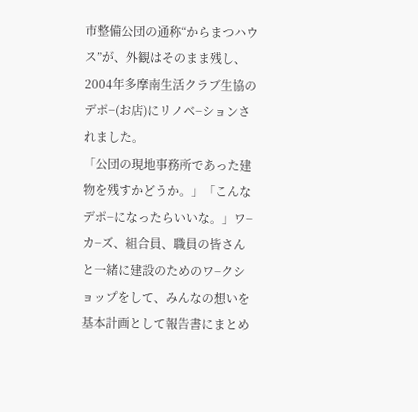市整備公団の通称“からまつハウス”が、外観はそのまま残し、2004年多摩南生活クラブ生協のデポ−(お店)にリノベ−ションされました。
「公団の現地事務所であった建物を残すかどうか。」「こんなデポ−になったらいいな。」ワ−カ−ズ、組合員、職員の皆さんと一緒に建設のためのワ−クショップをして、みんなの想いを基本計画として報告書にまとめ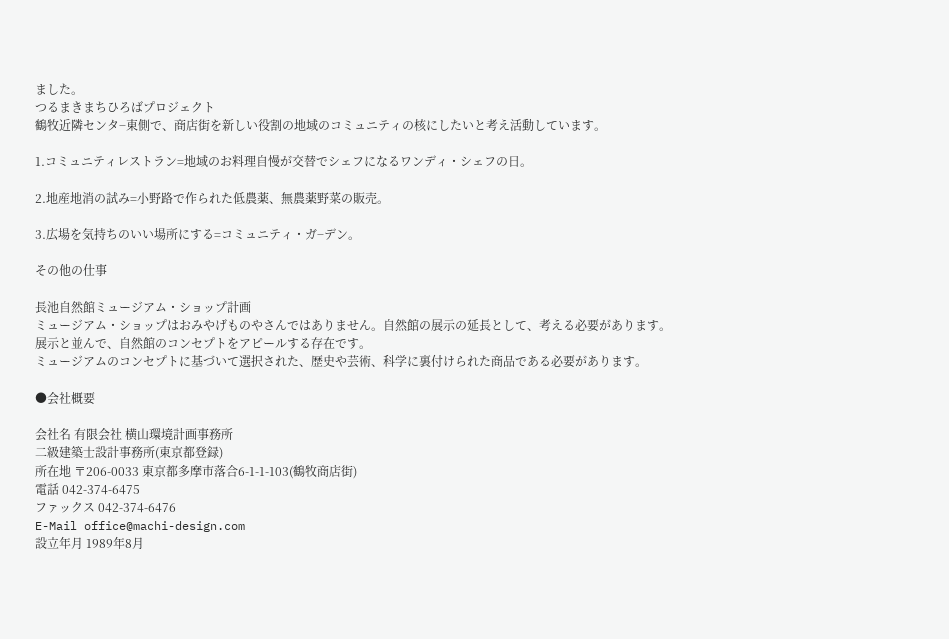ました。
つるまきまちひろばプロジェクト
鶴牧近隣センタ−東側で、商店街を新しい役割の地域のコミュニティの核にしたいと考え活動しています。

1.コミュニティレストラン=地域のお料理自慢が交替でシェフになるワンディ・シェフの日。

2.地産地消の試み=小野路で作られた低農薬、無農薬野菜の販売。

3.広場を気持ちのいい場所にする=コミュニティ・ガ−デン。

その他の仕事

長池自然館ミュージアム・ショップ計画
ミュージアム・ショップはおみやげものやさんではありません。自然館の展示の延長として、考える必要があります。
展示と並んで、自然館のコンセプトをアピールする存在です。
ミュージアムのコンセプトに基づいて選択された、歴史や芸術、科学に裏付けられた商品である必要があります。

●会社概要

会社名 有限会社 横山環境計画事務所
二級建築士設計事務所(東京都登録)
所在地 〒206-0033 東京都多摩市落合6-1-1-103(鶴牧商店街)
電話 042-374-6475
ファックス 042-374-6476
E-Mail office@machi-design.com
設立年月 1989年8月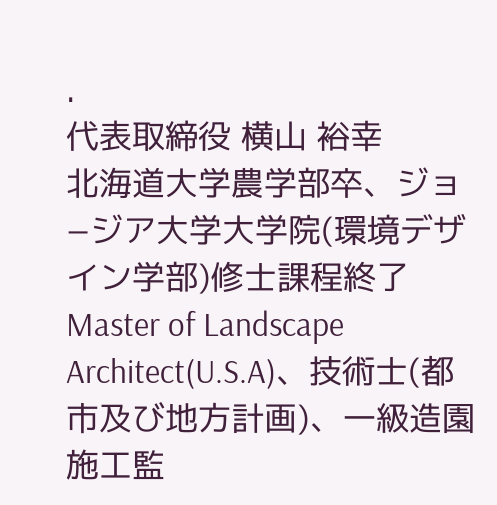.
代表取締役 横山 裕幸
北海道大学農学部卒、ジョ−ジア大学大学院(環境デザイン学部)修士課程終了 Master of Landscape Architect(U.S.A)、技術士(都市及び地方計画)、一級造園施工監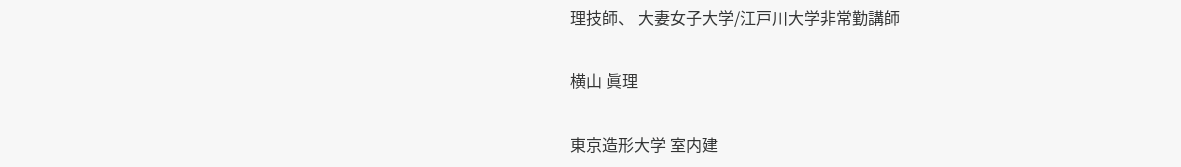理技師、 大妻女子大学/江戸川大学非常勤講師

横山 眞理

東京造形大学 室内建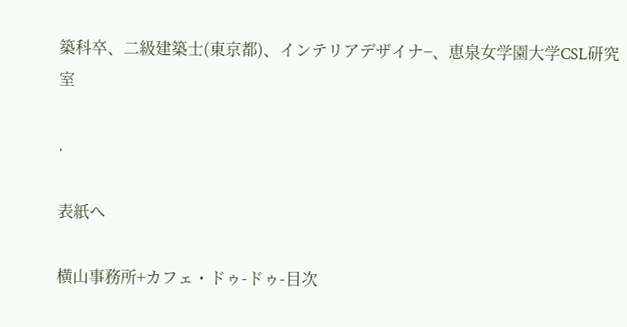築科卒、二級建築士(東京都)、インテリアデザイナ−、恵泉女学園大学CSL研究室

.

表紙へ

横山事務所+カフェ・ドゥ-ドゥ-目次